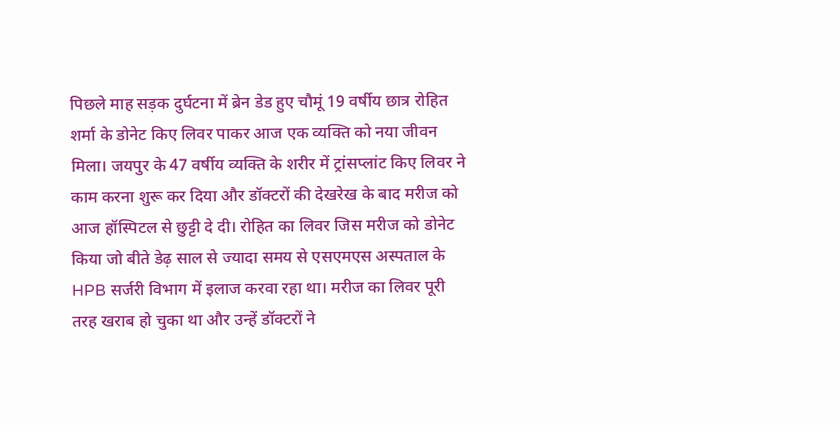पिछले माह सड़क दुर्घटना में ब्रेन डेड हुए चौमूं 19 वर्षीय छात्र रोहित शर्मा के डोनेट किए लिवर पाकर आज एक व्यक्ति को नया जीवन मिला। जयपुर के 47 वर्षीय व्यक्ति के शरीर में ट्रांसप्लांट किए लिवर ने काम करना शुरू कर दिया और डॉक्टरों की देखरेख के बाद मरीज को आज हॉस्पिटल से छुट्टी दे दी। रोहित का लिवर जिस मरीज को डोनेट किया जो बीते डेढ़ साल से ज्यादा समय से एसएमएस अस्पताल के HPB सर्जरी विभाग में इलाज करवा रहा था। मरीज का लिवर पूरी तरह खराब हो चुका था और उन्हें डॉक्टरों ने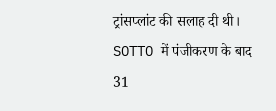ट्रांसप्लांट की सलाह दी थी। SOTTO में पंजीकरण के बाद 31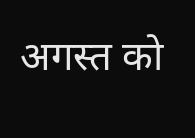अगस्त को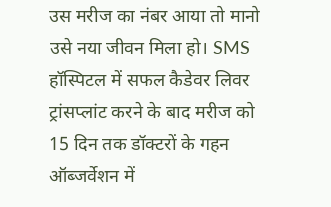उस मरीज का नंबर आया तो मानो उसे नया जीवन मिला हो। SMS हॉस्पिटल में सफल कैडेवर लिवर ट्रांसप्लांट करने के बाद मरीज को 15 दिन तक डॉक्टरों के गहन ऑब्जर्वेशन में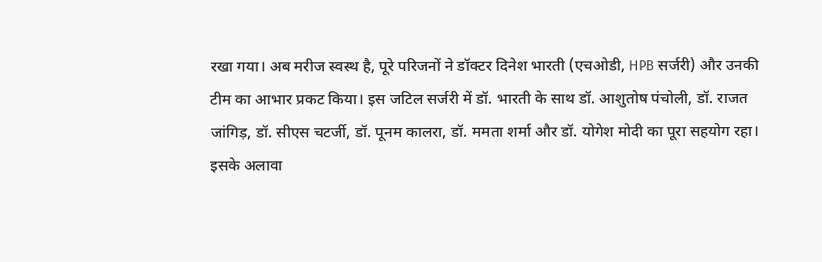रखा गया। अब मरीज स्वस्थ है, पूरे परिजनों ने डॉक्टर दिनेश भारती (एचओडी, HPB सर्जरी) और उनकी टीम का आभार प्रकट किया। इस जटिल सर्जरी में डॉ. भारती के साथ डॉ. आशुतोष पंचोली, डॉ. राजत जांगिड़, डॉ. सीएस चटर्जी, डॉ. पूनम कालरा, डॉ. ममता शर्मा और डॉ. योगेश मोदी का पूरा सहयोग रहा। इसके अलावा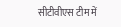सीटीवीएस टीम में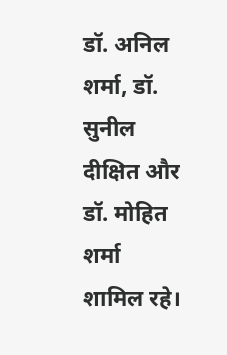डॉ. अनिल शर्मा, डॉ. सुनील दीक्षित और डॉ. मोहित शर्मा शामिल रहे।